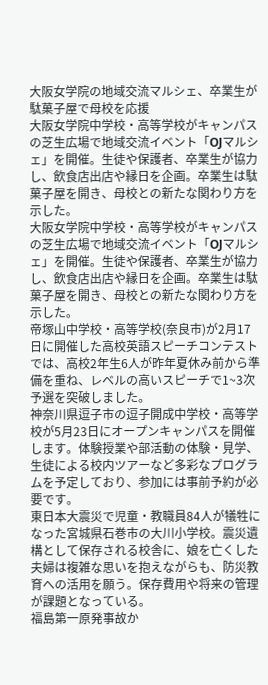大阪女学院の地域交流マルシェ、卒業生が駄菓子屋で母校を応援
大阪女学院中学校・高等学校がキャンパスの芝生広場で地域交流イベント「OJマルシェ」を開催。生徒や保護者、卒業生が協力し、飲食店出店や縁日を企画。卒業生は駄菓子屋を開き、母校との新たな関わり方を示した。
大阪女学院中学校・高等学校がキャンパスの芝生広場で地域交流イベント「OJマルシェ」を開催。生徒や保護者、卒業生が協力し、飲食店出店や縁日を企画。卒業生は駄菓子屋を開き、母校との新たな関わり方を示した。
帝塚山中学校・高等学校(奈良市)が2月17日に開催した高校英語スピーチコンテストでは、高校2年生6人が昨年夏休み前から準備を重ね、レベルの高いスピーチで1~3次予選を突破しました。
神奈川県逗子市の逗子開成中学校・高等学校が5月23日にオープンキャンパスを開催します。体験授業や部活動の体験・見学、生徒による校内ツアーなど多彩なプログラムを予定しており、参加には事前予約が必要です。
東日本大震災で児童・教職員84人が犠牲になった宮城県石巻市の大川小学校。震災遺構として保存される校舎に、娘を亡くした夫婦は複雑な思いを抱えながらも、防災教育への活用を願う。保存費用や将来の管理が課題となっている。
福島第一原発事故か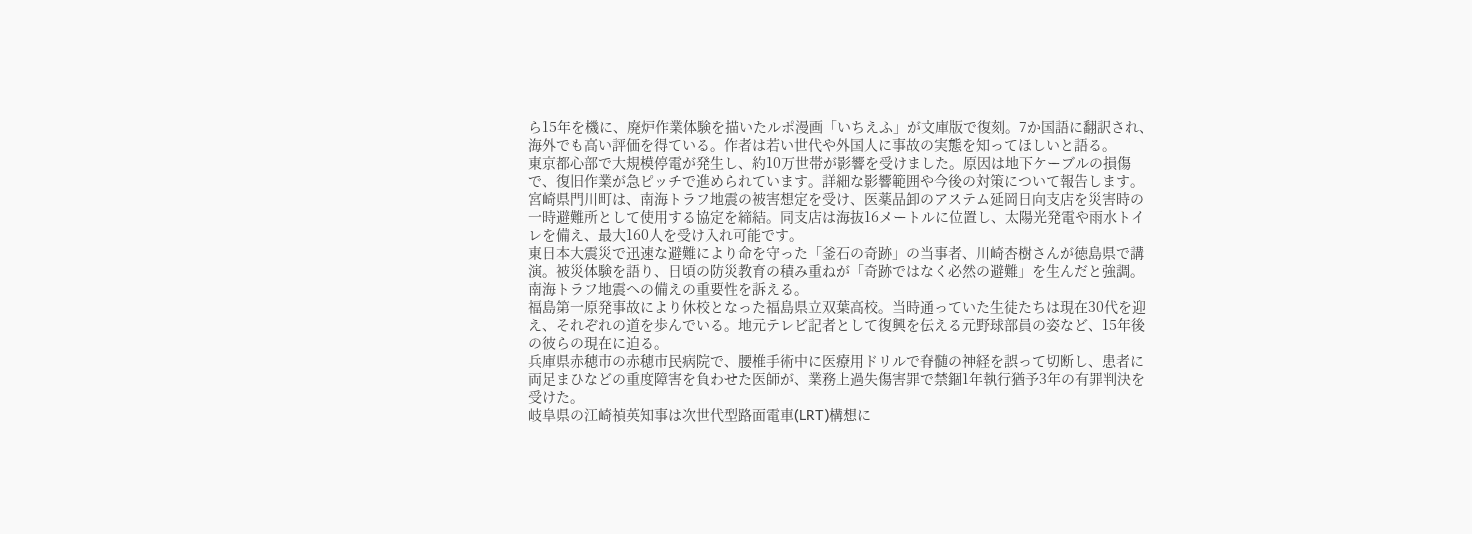ら15年を機に、廃炉作業体験を描いたルポ漫画「いちえふ」が文庫版で復刻。7か国語に翻訳され、海外でも高い評価を得ている。作者は若い世代や外国人に事故の実態を知ってほしいと語る。
東京都心部で大規模停電が発生し、約10万世帯が影響を受けました。原因は地下ケーブルの損傷で、復旧作業が急ピッチで進められています。詳細な影響範囲や今後の対策について報告します。
宮崎県門川町は、南海トラフ地震の被害想定を受け、医薬品卸のアステム延岡日向支店を災害時の一時避難所として使用する協定を締結。同支店は海抜16メートルに位置し、太陽光発電や雨水トイレを備え、最大160人を受け入れ可能です。
東日本大震災で迅速な避難により命を守った「釜石の奇跡」の当事者、川崎杏樹さんが徳島県で講演。被災体験を語り、日頃の防災教育の積み重ねが「奇跡ではなく必然の避難」を生んだと強調。南海トラフ地震への備えの重要性を訴える。
福島第一原発事故により休校となった福島県立双葉高校。当時通っていた生徒たちは現在30代を迎え、それぞれの道を歩んでいる。地元テレビ記者として復興を伝える元野球部員の姿など、15年後の彼らの現在に迫る。
兵庫県赤穂市の赤穂市民病院で、腰椎手術中に医療用ドリルで脊髄の神経を誤って切断し、患者に両足まひなどの重度障害を負わせた医師が、業務上過失傷害罪で禁錮1年執行猶予3年の有罪判決を受けた。
岐阜県の江崎禎英知事は次世代型路面電車(LRT)構想に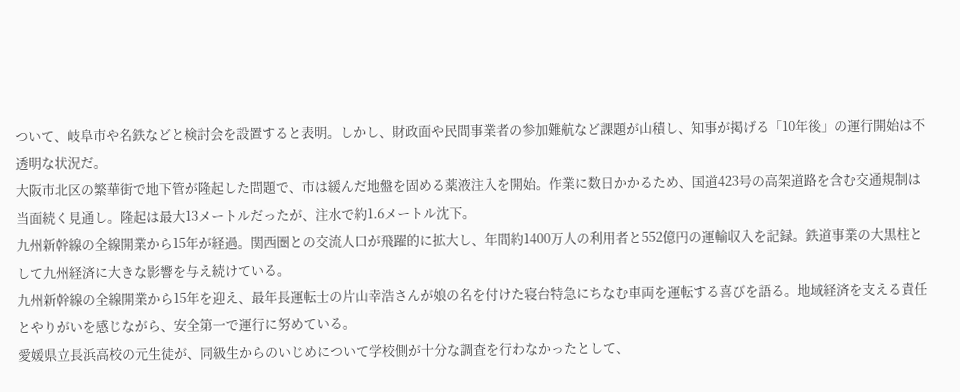ついて、岐阜市や名鉄などと検討会を設置すると表明。しかし、財政面や民間事業者の参加難航など課題が山積し、知事が掲げる「10年後」の運行開始は不透明な状況だ。
大阪市北区の繁華街で地下管が隆起した問題で、市は緩んだ地盤を固める薬液注入を開始。作業に数日かかるため、国道423号の高架道路を含む交通規制は当面続く見通し。隆起は最大13メートルだったが、注水で約1.6メートル沈下。
九州新幹線の全線開業から15年が経過。関西圏との交流人口が飛躍的に拡大し、年間約1400万人の利用者と552億円の運輸収入を記録。鉄道事業の大黒柱として九州経済に大きな影響を与え続けている。
九州新幹線の全線開業から15年を迎え、最年長運転士の片山幸浩さんが娘の名を付けた寝台特急にちなむ車両を運転する喜びを語る。地域経済を支える責任とやりがいを感じながら、安全第一で運行に努めている。
愛媛県立長浜高校の元生徒が、同級生からのいじめについて学校側が十分な調査を行わなかったとして、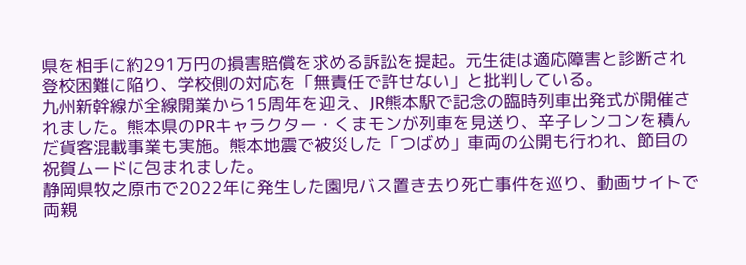県を相手に約291万円の損害賠償を求める訴訟を提起。元生徒は適応障害と診断され登校困難に陥り、学校側の対応を「無責任で許せない」と批判している。
九州新幹線が全線開業から15周年を迎え、JR熊本駅で記念の臨時列車出発式が開催されました。熊本県のPRキャラクター・くまモンが列車を見送り、辛子レンコンを積んだ貨客混載事業も実施。熊本地震で被災した「つばめ」車両の公開も行われ、節目の祝賀ムードに包まれました。
静岡県牧之原市で2022年に発生した園児バス置き去り死亡事件を巡り、動画サイトで両親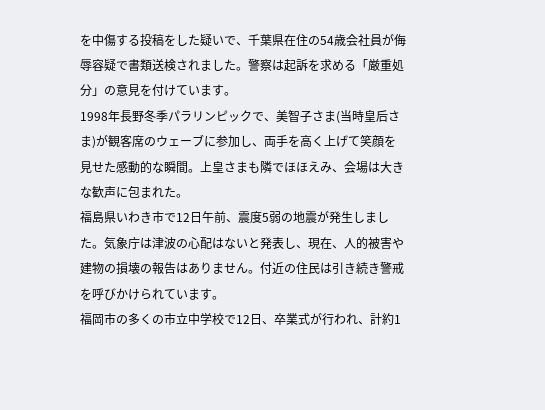を中傷する投稿をした疑いで、千葉県在住の54歳会社員が侮辱容疑で書類送検されました。警察は起訴を求める「厳重処分」の意見を付けています。
1998年長野冬季パラリンピックで、美智子さま(当時皇后さま)が観客席のウェーブに参加し、両手を高く上げて笑顔を見せた感動的な瞬間。上皇さまも隣でほほえみ、会場は大きな歓声に包まれた。
福島県いわき市で12日午前、震度5弱の地震が発生しました。気象庁は津波の心配はないと発表し、現在、人的被害や建物の損壊の報告はありません。付近の住民は引き続き警戒を呼びかけられています。
福岡市の多くの市立中学校で12日、卒業式が行われ、計約1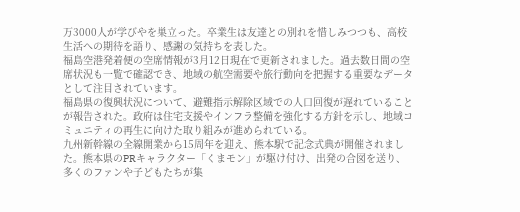万3000人が学びやを巣立った。卒業生は友達との別れを惜しみつつも、高校生活への期待を語り、感謝の気持ちを表した。
福島空港発着便の空席情報が3月12日現在で更新されました。過去数日間の空席状況も一覧で確認でき、地域の航空需要や旅行動向を把握する重要なデータとして注目されています。
福島県の復興状況について、避難指示解除区域での人口回復が遅れていることが報告された。政府は住宅支援やインフラ整備を強化する方針を示し、地域コミュニティの再生に向けた取り組みが進められている。
九州新幹線の全線開業から15周年を迎え、熊本駅で記念式典が開催されました。熊本県のPRキャラクター「くまモン」が駆け付け、出発の合図を送り、多くのファンや子どもたちが集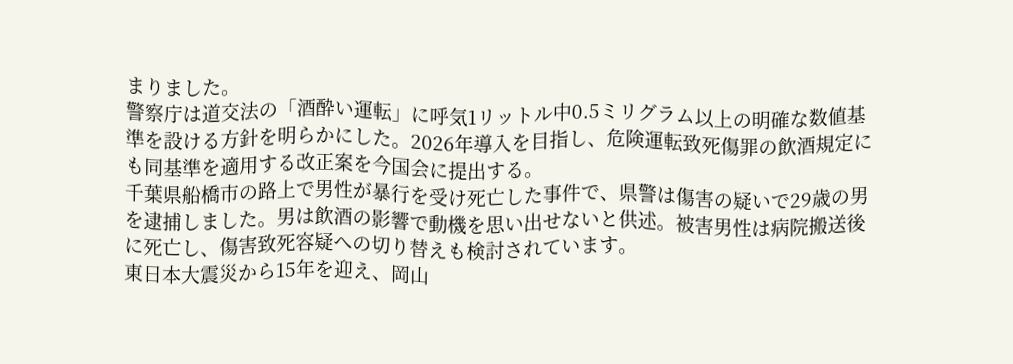まりました。
警察庁は道交法の「酒酔い運転」に呼気1リットル中0.5ミリグラム以上の明確な数値基準を設ける方針を明らかにした。2026年導入を目指し、危険運転致死傷罪の飲酒規定にも同基準を適用する改正案を今国会に提出する。
千葉県船橋市の路上で男性が暴行を受け死亡した事件で、県警は傷害の疑いで29歳の男を逮捕しました。男は飲酒の影響で動機を思い出せないと供述。被害男性は病院搬送後に死亡し、傷害致死容疑への切り替えも検討されています。
東日本大震災から15年を迎え、岡山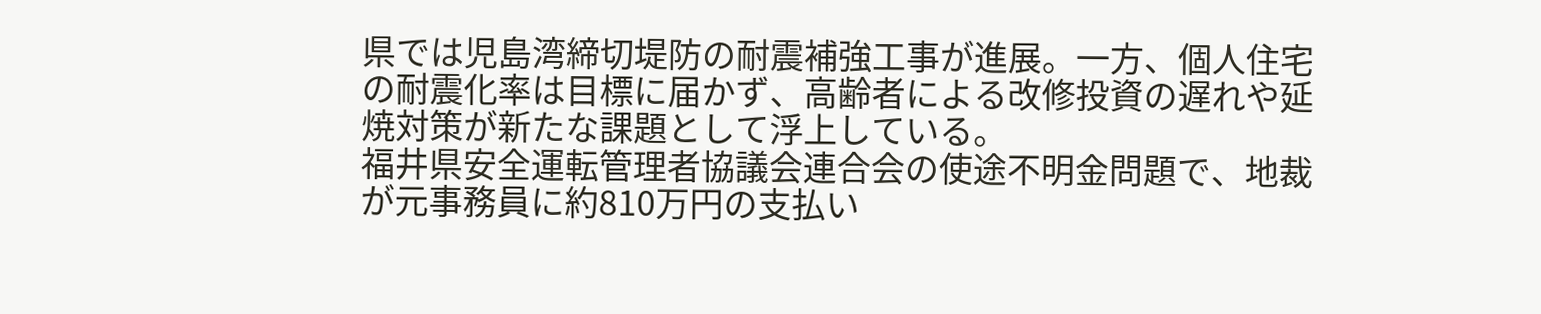県では児島湾締切堤防の耐震補強工事が進展。一方、個人住宅の耐震化率は目標に届かず、高齢者による改修投資の遅れや延焼対策が新たな課題として浮上している。
福井県安全運転管理者協議会連合会の使途不明金問題で、地裁が元事務員に約810万円の支払い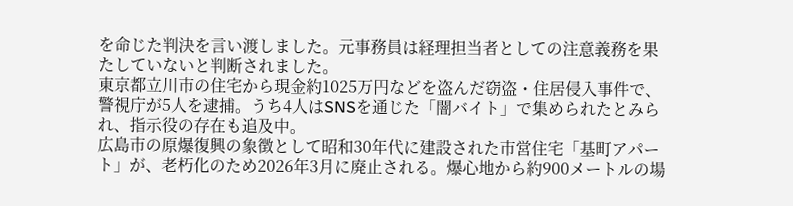を命じた判決を言い渡しました。元事務員は経理担当者としての注意義務を果たしていないと判断されました。
東京都立川市の住宅から現金約1025万円などを盗んだ窃盗・住居侵入事件で、警視庁が5人を逮捕。うち4人はSNSを通じた「闇バイト」で集められたとみられ、指示役の存在も追及中。
広島市の原爆復興の象徴として昭和30年代に建設された市営住宅「基町アパート」が、老朽化のため2026年3月に廃止される。爆心地から約900メートルの場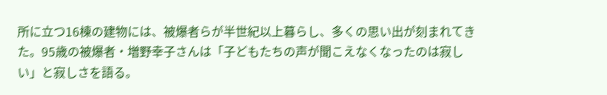所に立つ16棟の建物には、被爆者らが半世紀以上暮らし、多くの思い出が刻まれてきた。95歳の被爆者・増野幸子さんは「子どもたちの声が聞こえなくなったのは寂しい」と寂しさを語る。